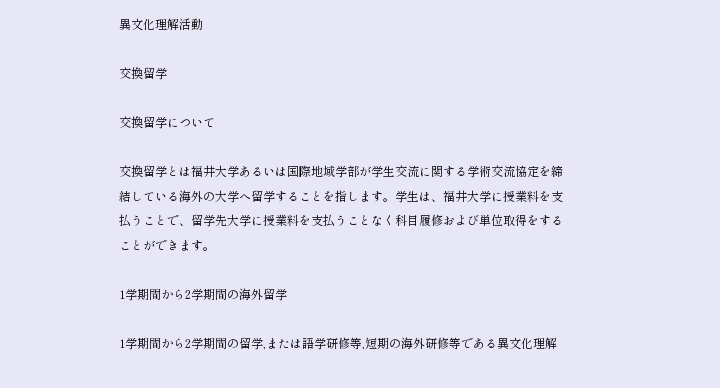異文化理解活動

交換留学

交換留学について

交換留学とは福井大学あるいは国際地域学部が学生交流に関する学術交流協定を締結している海外の大学へ留学することを指します。学生は、福井大学に授業料を支払うことで、留学先大学に授業料を支払うことなく科目履修および単位取得をすることができます。

1学期間から2学期間の海外留学

1学期間から2学期間の留学,または語学研修等,短期の海外研修等である異文化理解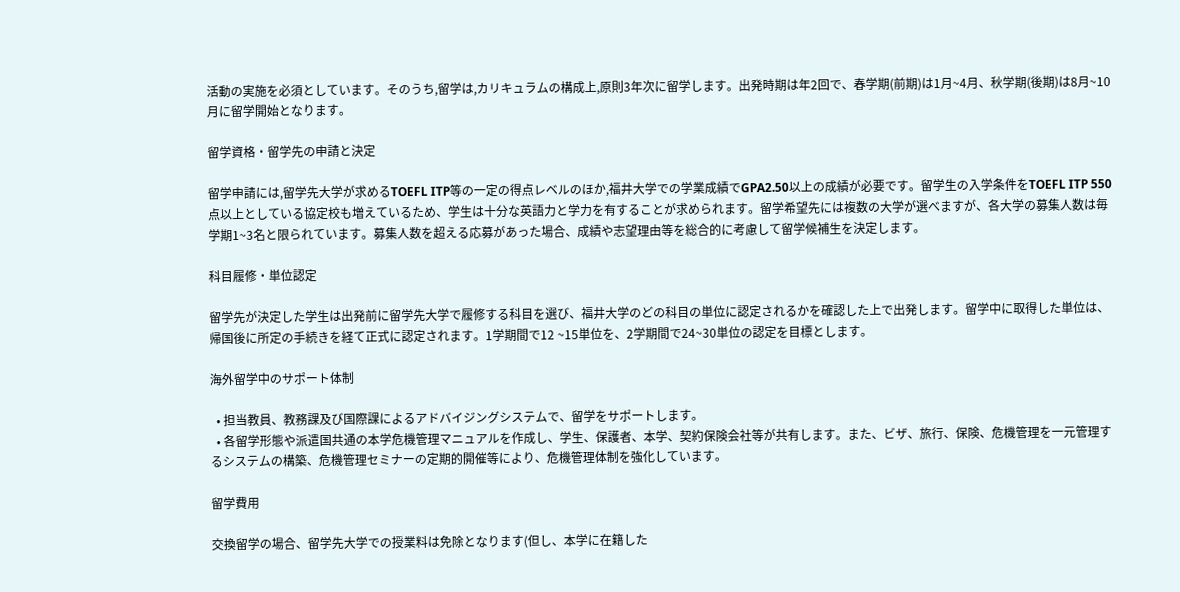活動の実施を必須としています。そのうち,留学は,カリキュラムの構成上,原則3年次に留学します。出発時期は年2回で、春学期(前期)は1月~4月、秋学期(後期)は8月~10月に留学開始となります。

留学資格・留学先の申請と決定

留学申請には,留学先大学が求めるTOEFL ITP等の一定の得点レベルのほか,福井大学での学業成績でGPA2.50以上の成績が必要です。留学生の入学条件をTOEFL ITP 550点以上としている協定校も増えているため、学生は十分な英語力と学力を有することが求められます。留学希望先には複数の大学が選べますが、各大学の募集人数は毎学期1~3名と限られています。募集人数を超える応募があった場合、成績や志望理由等を総合的に考慮して留学候補生を決定します。

科目履修・単位認定

留学先が決定した学生は出発前に留学先大学で履修する科目を選び、福井大学のどの科目の単位に認定されるかを確認した上で出発します。留学中に取得した単位は、帰国後に所定の手続きを経て正式に認定されます。1学期間で12 ~15単位を、2学期間で24~30単位の認定を目標とします。

海外留学中のサポート体制

  • 担当教員、教務課及び国際課によるアドバイジングシステムで、留学をサポートします。
  • 各留学形態や派遣国共通の本学危機管理マニュアルを作成し、学生、保護者、本学、契約保険会社等が共有します。また、ビザ、旅行、保険、危機管理を一元管理するシステムの構築、危機管理セミナーの定期的開催等により、危機管理体制を強化しています。

留学費用

交換留学の場合、留学先大学での授業料は免除となります(但し、本学に在籍した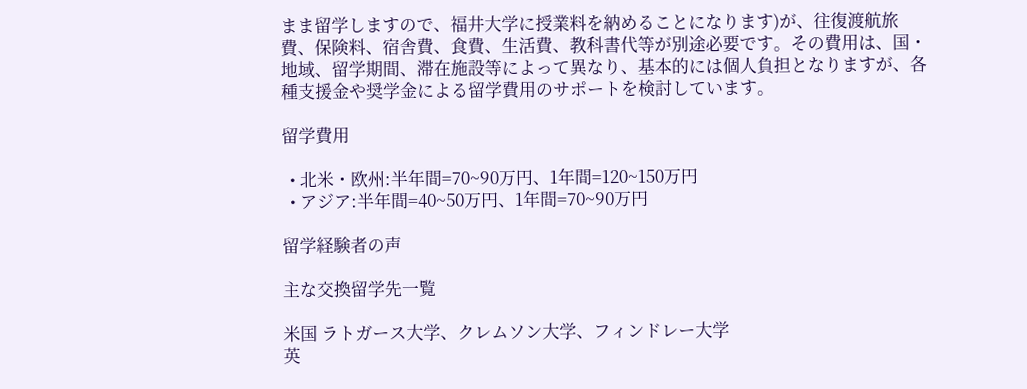まま留学しますので、福井大学に授業料を納めることになります)が、往復渡航旅費、保険料、宿舎費、食費、生活費、教科書代等が別途必要です。その費用は、国・地域、留学期間、滞在施設等によって異なり、基本的には個人負担となりますが、各種支援金や奨学金による留学費用のサポートを検討しています。

留学費用

  • 北米・欧州:半年間=70~90万円、1年間=120~150万円
  • アジア:半年間=40~50万円、1年間=70~90万円

留学経験者の声

主な交換留学先一覧

米国 ラトガース大学、クレムソン大学、フィンドレー大学
英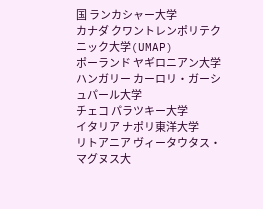国 ランカシャー大学
カナダ クワントレンポリテクニック大学(UMAP)
ポーランド ヤギロニアン大学
ハンガリー カーロリ・ガーシュパール大学
チェコ パラツキー大学
イタリア ナポリ東洋大学
リトアニア ヴィータウタス・マグヌス大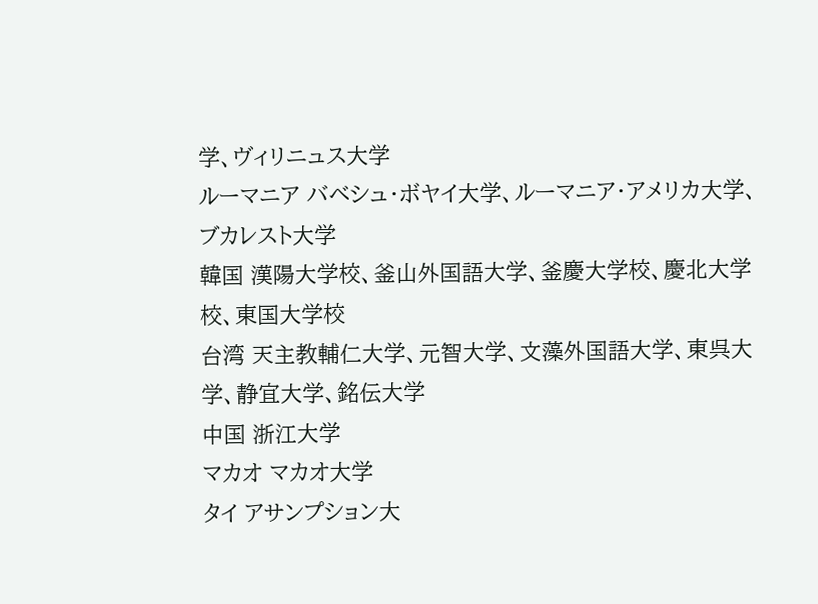学、ヴィリニュス大学
ルーマニア バベシュ・ボヤイ大学、ルーマニア・アメリカ大学、ブカレスト大学
韓国 漢陽大学校、釜山外国語大学、釜慶大学校、慶北大学校、東国大学校
台湾 天主教輔仁大学、元智大学、文藻外国語大学、東呉大学、静宜大学、銘伝大学
中国 浙江大学
マカオ マカオ大学
タイ アサンプション大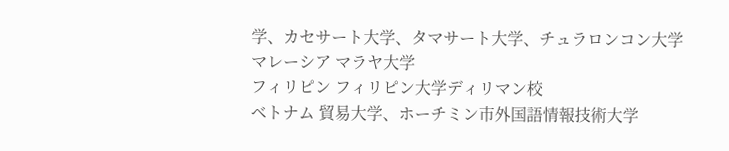学、カセサート大学、タマサート大学、チュラロンコン大学
マレーシア マラヤ大学
フィリピン フィリピン大学ディリマン校
ベトナム 貿易大学、ホーチミン市外国語情報技術大学